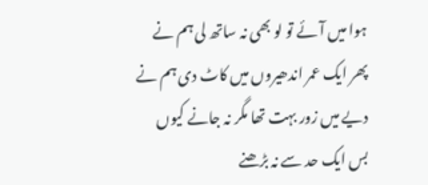ہوا میں آئے تو لو بھی نہ ساتھ لی ہم نے
پھر ایک عمر اندھیروں میں کاٹ دی ہم نے
دیے میں زور بہت تھا مگر نہ جانے کیوں
بس ایک حد سے نہ بڑھنے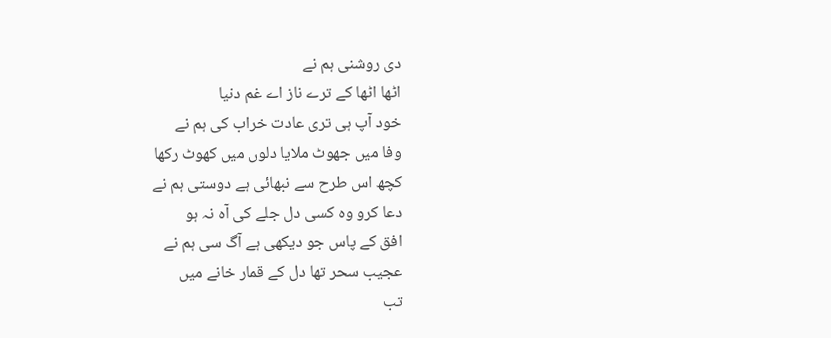دی روشنی ہم نے
اٹھا اٹھا کے ترے ناز اے غم دنیا
خود آپ ہی تری عادت خراب کی ہم نے
وفا میں جھوٹ ملایا دلوں میں کھوٹ رکھا
کچھ اس طرح سے نبھائی ہے دوستی ہم نے
دعا کرو وہ کسی دل جلے کی آہ نہ ہو
افق کے پاس جو دیکھی ہے آگ سی ہم نے
عجیب سحر تھا دل کے قمار خانے میں
تب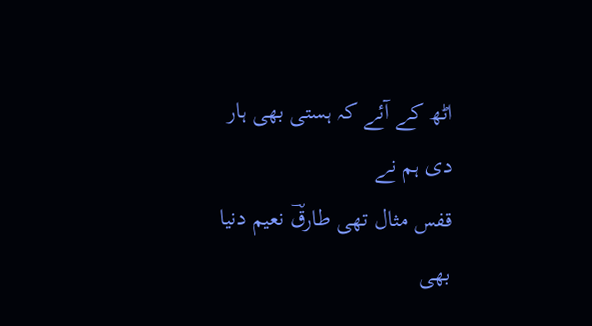اٹھ کے آئے کہ ہستی بھی ہار دی ہم نے
قفس مثال تھی طارقؔ نعیم دنیا بھی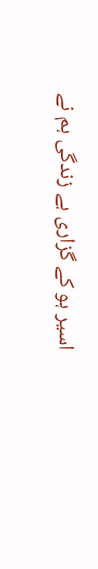اسیر ہو کے گزاری ہے زندگی ہم نے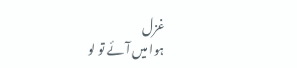غزل
ہوا میں آئے تو لو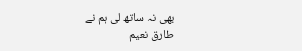بھی نہ ساتھ لی ہم نے
طارق نعیم